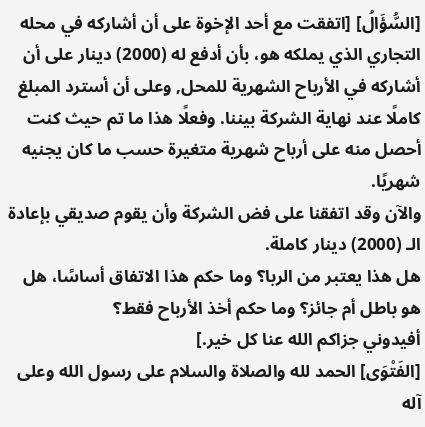[السُّؤَالُ] [اتفقت مع أحد الإخوة على أن أشاركه في محله التجاري الذي يملكه هو، بأن أدفع له (2000) دينار على أن أشاركه في الأرباح الشهرية للمحل, وعلى أن أسترد المبلغ كاملًا عند نهاية الشركة بيننا. وفعلًا هذا ما تم حيث كنت أحصل منه على أرباح شهرية متغيرة حسب ما كان يجنيه شهريًا.
والآن وقد اتفقنا على فض الشركة وأن يقوم صديقي بإعادة الـ (2000) دينار كاملة.
هل هذا يعتبر من الربا؟ وما حكم هذا الاتفاق أساسًا، هل هو باطل أم جائز؟ وما حكم أخذ الأرباح فقط؟
أفيدوني جزاكم الله عنا كل خير.]
[الفَتْوَى] الحمد لله والصلاة والسلام على رسول الله وعلى آله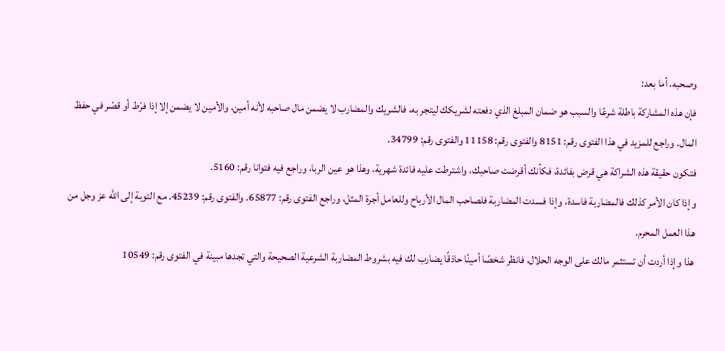وصحبه، أما بعد:
فإن هذه المشاركة باطلة شرعًا والسبب هو ضمان المبلغ الذي دفعته لشريكك ليتجر به، فالشريك والمضارب لا يضمن مال صاحبه لأنه أمين، والأمين لا يضمن إلا إذا فرّط أو قصّر في حفظ المال. وراجع للمزيد في هذا الفتوى رقم: 8151 والفتوى رقم: 11158 والفتوى رقم: 34799.
فتكون حقيقة هذه الشراكة هي قرض بفائدة، فكأنك أقرضت صاحبك، واشترطت عليه فائدة شهرية، وهذا هو عين الربا، وراجع فيه فتوانا رقم: 5160.
وإذا كان الأمر كذلك فالمضاربة فاسدة، وإذا فسدت المضاربة فلصاحب المال الأرباح وللعامل أجرة المثل، وراجع الفتوى رقم: 65877. والفتوى رقم: 45239. مع التوبة إلى الله عز وجل من هذا العمل المحرم.
هذا وإذا أردت أن تستثمر مالك على الوجه الحلال، فانظر شخصًا أمينًا حاذقًا يضارب لك فيه بشروط المضاربة الشرعية الصحيحة والتي تجدها مبينة في الفتوى رقم: 10549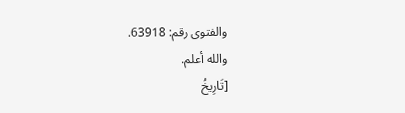والفتوى رقم: 63918.
والله أعلم.
[تَارِيخُ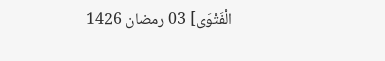الْفَتْوَى] 03 رمضان 1426